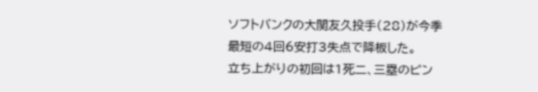ソフトバンクの大関友久投手(28)が今季最短の4回6安打3失点で降板した。
立ち上がりの初回は1死二、三塁のピン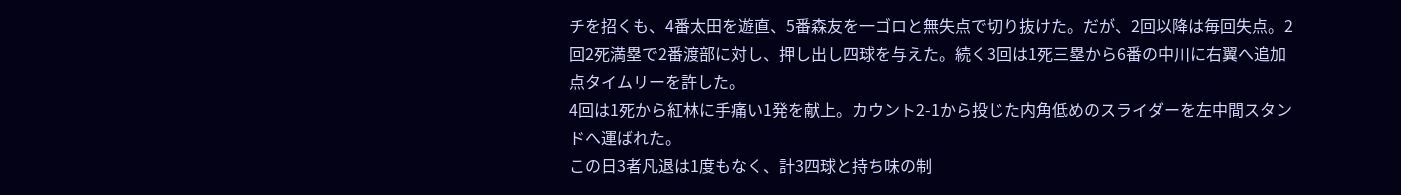チを招くも、4番太田を遊直、5番森友を一ゴロと無失点で切り抜けた。だが、2回以降は毎回失点。2回2死満塁で2番渡部に対し、押し出し四球を与えた。続く3回は1死三塁から6番の中川に右翼へ追加点タイムリーを許した。
4回は1死から紅林に手痛い1発を献上。カウント2-1から投じた内角低めのスライダーを左中間スタンドへ運ばれた。
この日3者凡退は1度もなく、計3四球と持ち味の制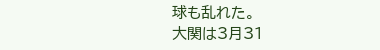球も乱れた。
大関は3月31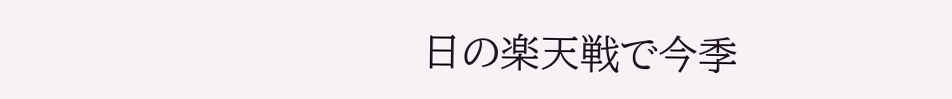日の楽天戦で今季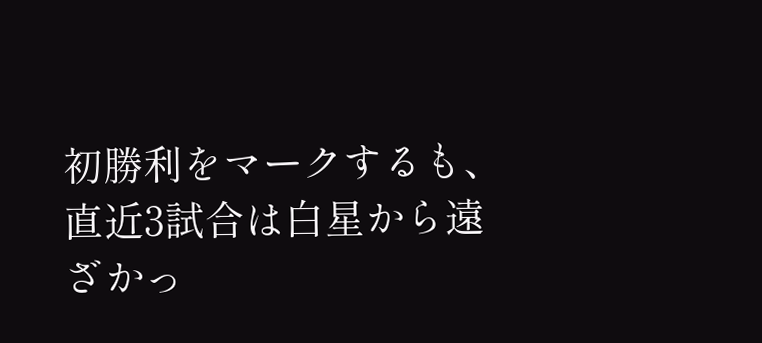初勝利をマークするも、直近3試合は白星から遠ざかっ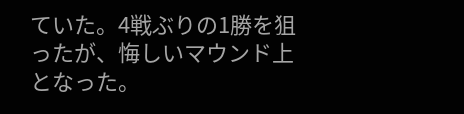ていた。4戦ぶりの1勝を狙ったが、悔しいマウンド上となった。